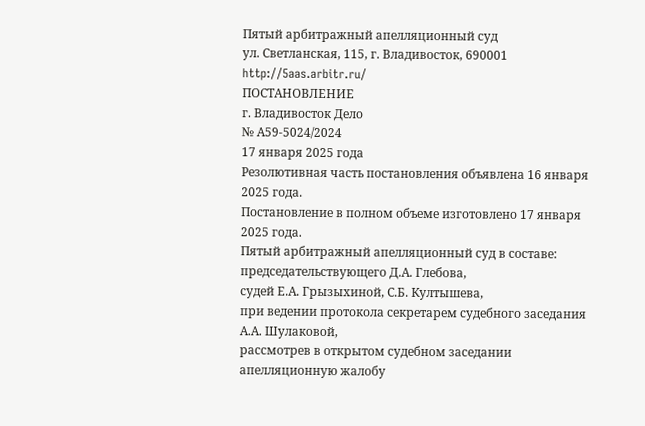Пятый арбитражный апелляционный суд
ул. Светланская, 115, г. Владивосток, 690001
http://5aas.arbitr.ru/
ПОСТАНОВЛЕНИЕ
г. Владивосток Дело
№ А59-5024/2024
17 января 2025 года
Резолютивная часть постановления объявлена 16 января 2025 года.
Постановление в полном объеме изготовлено 17 января 2025 года.
Пятый арбитражный апелляционный суд в составе:
председательствующего Д.А. Глебова,
судей Е.А. Грызыхиной, С.Б. Култышева,
при ведении протокола секретарем судебного заседания А.А. Шулаковой,
рассмотрев в открытом судебном заседании апелляционную жалобу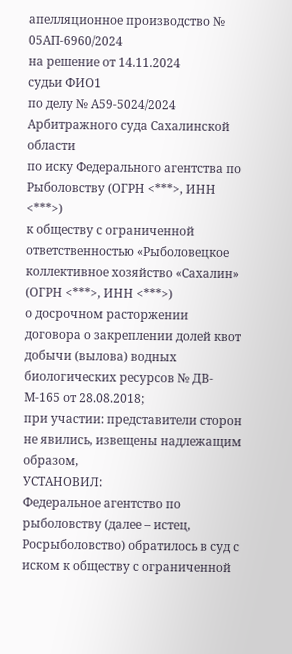апелляционное производство № 05АП-6960/2024
на решение от 14.11.2024
судьи ФИО1
по делу № А59-5024/2024 Арбитражного суда Сахалинской области
по иску Федерального агентства по Рыболовству (ОГРН <***>, ИНН <***>)
к обществу с ограниченной ответственностью «Рыболовецкое коллективное хозяйство «Сахалин» (ОГРН <***>, ИНН <***>)
о досрочном расторжении договора о закреплении долей квот добычи (вылова) водных биологических ресурсов № ДВ-М-165 от 28.08.2018;
при участии: представители сторон не явились, извещены надлежащим образом,
УСТАНОВИЛ:
Федеральное агентство по рыболовству (далее – истец, Росрыболовство) обратилось в суд с иском к обществу с ограниченной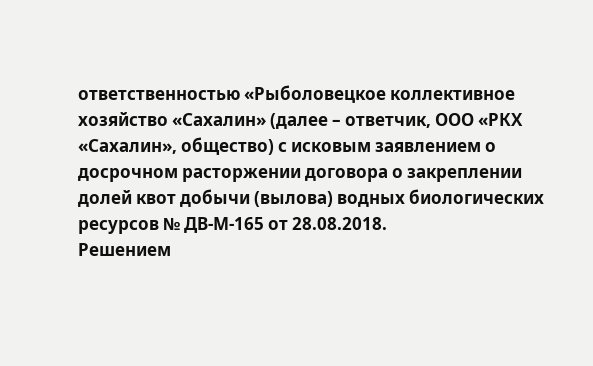ответственностью «Рыболовецкое коллективное хозяйство «Сахалин» (далее – ответчик, ООО «РКХ «Сахалин», общество) с исковым заявлением о досрочном расторжении договора о закреплении долей квот добычи (вылова) водных биологических ресурсов № ДВ-М-165 от 28.08.2018.
Решением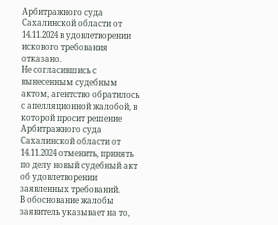Арбитражного суда Сахалинской области от 14.11.2024 в удовлетворении искового требования отказано.
Не согласившись с вынесенным судебным актом, агентство обратилось с апелляционной жалобой, в которой просит решение Арбитражного суда Сахалинской области от 14.11.2024 отменить, принять по делу новый судебный акт об удовлетворении заявленных требований.
В обоснование жалобы заявитель указывает на то,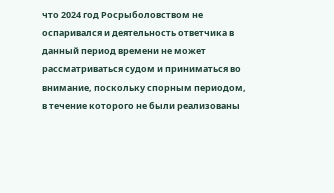что 2024 год Росрыболовством не оспаривался и деятельность ответчика в данный период времени не может рассматриваться судом и приниматься во внимание, поскольку спорным периодом, в течение которого не были реализованы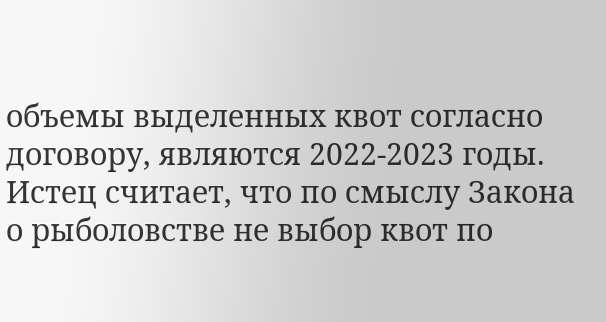объемы выделенных квот согласно договору, являются 2022-2023 годы. Истец считает, что по смыслу Закона о рыболовстве не выбор квот по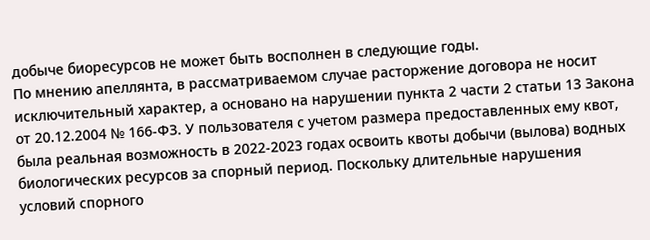добыче биоресурсов не может быть восполнен в следующие годы.
По мнению апеллянта, в рассматриваемом случае расторжение договора не носит исключительный характер, а основано на нарушении пункта 2 части 2 статьи 13 Закона от 20.12.2004 № 166-ФЗ. У пользователя с учетом размера предоставленных ему квот, была реальная возможность в 2022-2023 годах освоить квоты добычи (вылова) водных биологических ресурсов за спорный период. Поскольку длительные нарушения условий спорного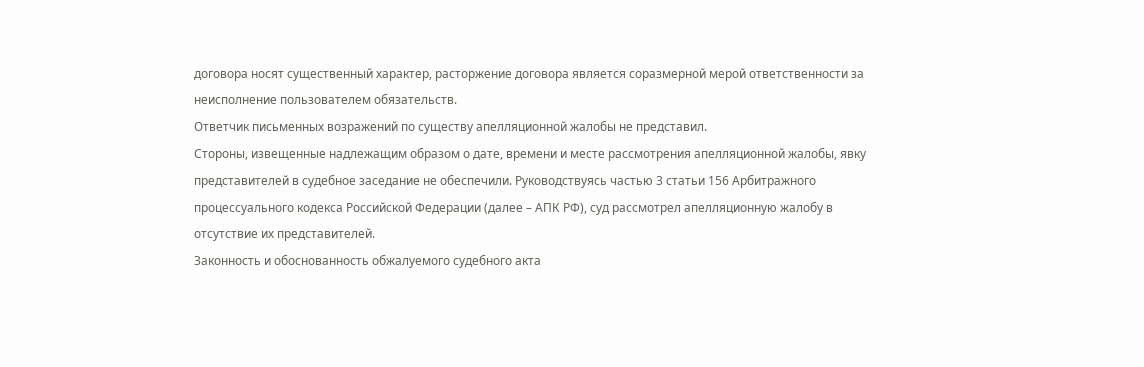договора носят существенный характер, расторжение договора является соразмерной мерой ответственности за неисполнение пользователем обязательств.
Ответчик письменных возражений по существу апелляционной жалобы не представил.
Стороны, извещенные надлежащим образом о дате, времени и месте рассмотрения апелляционной жалобы, явку представителей в судебное заседание не обеспечили. Руководствуясь частью 3 статьи 156 Арбитражного процессуального кодекса Российской Федерации (далее – АПК РФ), суд рассмотрел апелляционную жалобу в отсутствие их представителей.
Законность и обоснованность обжалуемого судебного акта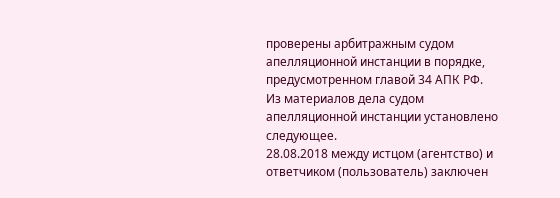проверены арбитражным судом апелляционной инстанции в порядке, предусмотренном главой 34 АПК РФ.
Из материалов дела судом апелляционной инстанции установлено следующее.
28.08.2018 между истцом (агентство) и ответчиком (пользователь) заключен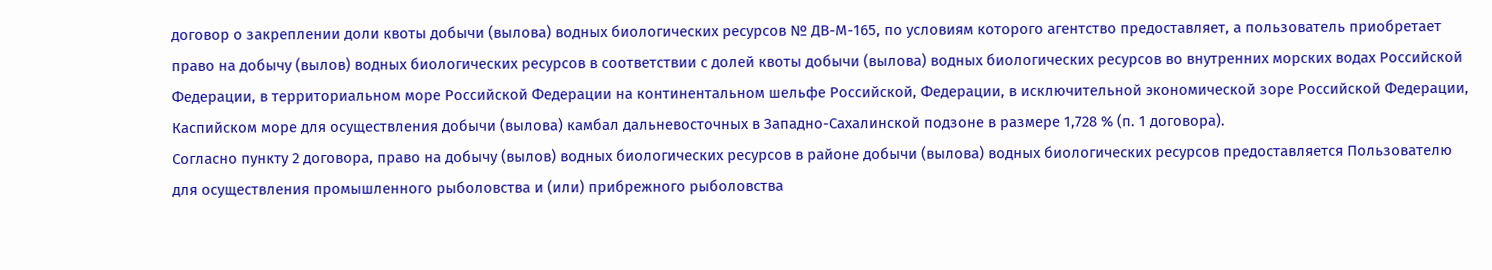договор о закреплении доли квоты добычи (вылова) водных биологических ресурсов № ДВ-М-165, по условиям которого агентство предоставляет, а пользователь приобретает право на добычу (вылов) водных биологических ресурсов в соответствии с долей квоты добычи (вылова) водных биологических ресурсов во внутренних морских водах Российской Федерации, в территориальном море Российской Федерации на континентальном шельфе Российской, Федерации, в исключительной экономической зоре Российской Федерации, Каспийском море для осуществления добычи (вылова) камбал дальневосточных в Западно-Сахалинской подзоне в размере 1,728 % (п. 1 договора).
Согласно пункту 2 договора, право на добычу (вылов) водных биологических ресурсов в районе добычи (вылова) водных биологических ресурсов предоставляется Пользователю для осуществления промышленного рыболовства и (или) прибрежного рыболовства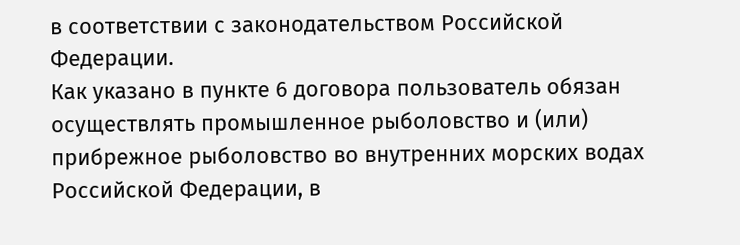в соответствии с законодательством Российской Федерации.
Как указано в пункте 6 договора пользователь обязан осуществлять промышленное рыболовство и (или) прибрежное рыболовство во внутренних морских водах Российской Федерации, в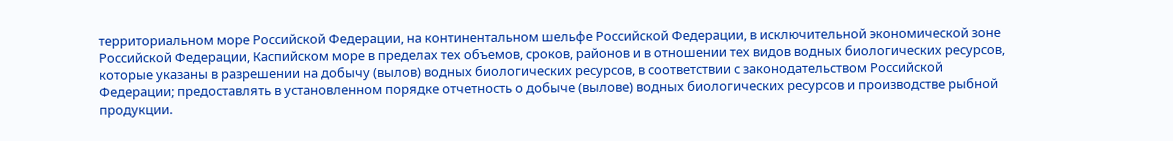территориальном море Российской Федерации, на континентальном шельфе Российской Федерации, в исключительной экономической зоне Российской Федерации, Каспийском море в пределах тех объемов, сроков, районов и в отношении тех видов водных биологических ресурсов, которые указаны в разрешении на добычу (вылов) водных биологических ресурсов, в соответствии с законодательством Российской Федерации; предоставлять в установленном порядке отчетность о добыче (вылове) водных биологических ресурсов и производстве рыбной продукции.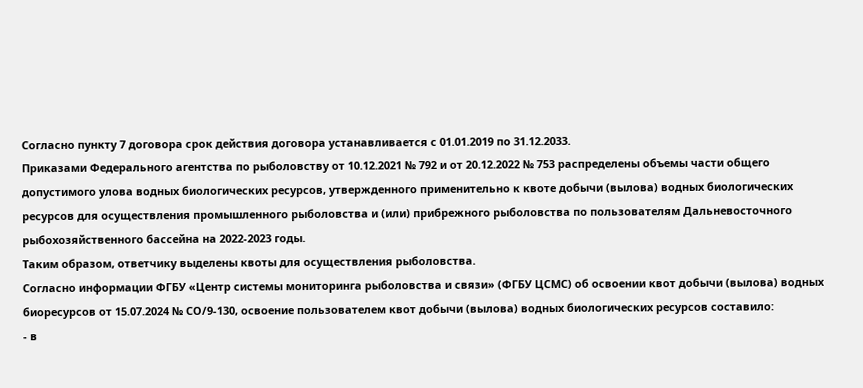Согласно пункту 7 договора срок действия договора устанавливается с 01.01.2019 по 31.12.2033.
Приказами Федерального агентства по рыболовству от 10.12.2021 № 792 и от 20.12.2022 № 753 распределены объемы части общего допустимого улова водных биологических ресурсов, утвержденного применительно к квоте добычи (вылова) водных биологических ресурсов для осуществления промышленного рыболовства и (или) прибрежного рыболовства по пользователям Дальневосточного рыбохозяйственного бассейна на 2022-2023 годы.
Таким образом, ответчику выделены квоты для осуществления рыболовства.
Согласно информации ФГБУ «Центр системы мониторинга рыболовства и связи» (ФГБУ ЦСМС) об освоении квот добычи (вылова) водных биоресурсов от 15.07.2024 № СО/9-130, освоение пользователем квот добычи (вылова) водных биологических ресурсов составило:
- в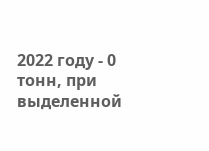2022 году - 0 тонн, при выделенной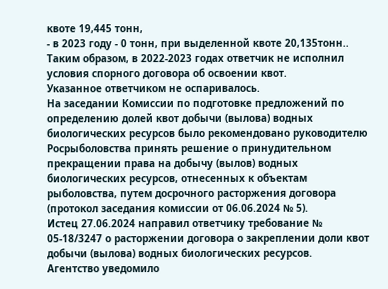квоте 19,445 тонн,
- в 2023 году - 0 тонн, при выделенной квоте 20,135тонн..
Таким образом, в 2022-2023 годах ответчик не исполнил условия спорного договора об освоении квот.
Указанное ответчиком не оспаривалось.
На заседании Комиссии по подготовке предложений по определению долей квот добычи (вылова) водных биологических ресурсов было рекомендовано руководителю Росрыболовства принять решение о принудительном прекращении права на добычу (вылов) водных биологических ресурсов, отнесенных к объектам рыболовства, путем досрочного расторжения договора (протокол заседания комиссии от 06.06.2024 № 5).
Истец 27.06.2024 направил ответчику требование № 05-18/3247 о расторжении договора о закреплении доли квот добычи (вылова) водных биологических ресурсов.
Агентство уведомило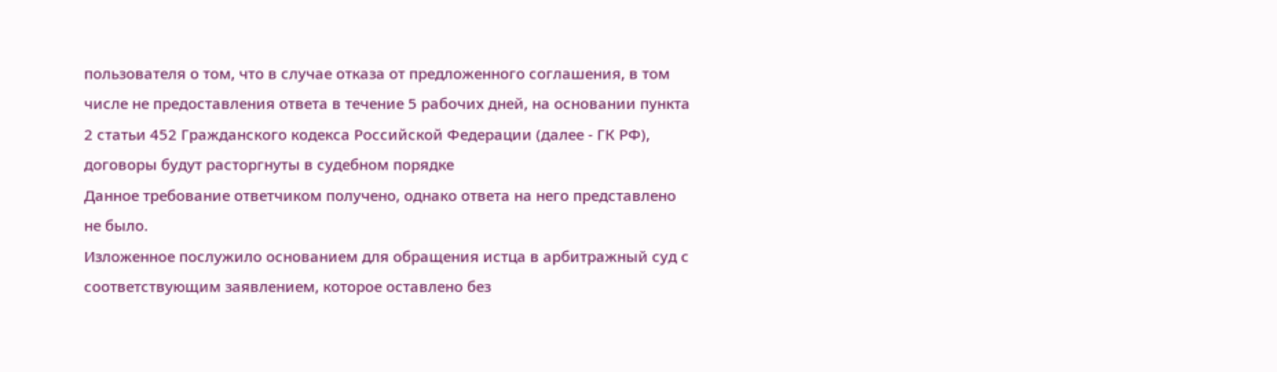пользователя о том, что в случае отказа от предложенного соглашения, в том числе не предоставления ответа в течение 5 рабочих дней, на основании пункта 2 статьи 452 Гражданского кодекса Российской Федерации (далее - ГК РФ), договоры будут расторгнуты в судебном порядке
Данное требование ответчиком получено, однако ответа на него представлено не было.
Изложенное послужило основанием для обращения истца в арбитражный суд с соответствующим заявлением, которое оставлено без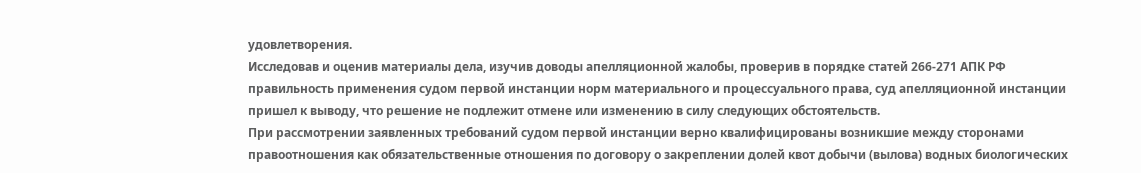удовлетворения.
Исследовав и оценив материалы дела, изучив доводы апелляционной жалобы, проверив в порядке статей 266-271 АПК РФ правильность применения судом первой инстанции норм материального и процессуального права, суд апелляционной инстанции пришел к выводу, что решение не подлежит отмене или изменению в силу следующих обстоятельств.
При рассмотрении заявленных требований судом первой инстанции верно квалифицированы возникшие между сторонами правоотношения как обязательственные отношения по договору о закреплении долей квот добычи (вылова) водных биологических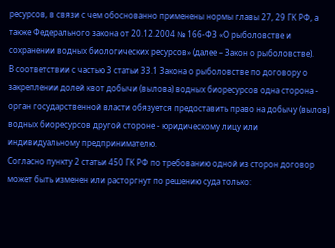ресурсов, в связи с чем обоснованно применены нормы главы 27, 29 ГК РФ, а также Федерального закона от 20.12.2004 № 166-ФЗ «О рыболовстве и сохранении водных биологических ресурсов» (далее – Закон о рыболовстве).
В соответствии с частью 3 статьи 33.1 Закона о рыболовстве по договору о закреплении долей квот добычи (вылова) водных биоресурсов одна сторона - орган государственной власти обязуется предоставить право на добычу (вылов) водных биоресурсов другой стороне - юридическому лицу или индивидуальному предпринимателю.
Согласно пункту 2 статьи 450 ГК РФ по требованию одной из сторон договор может быть изменен или расторгнут по решению суда только: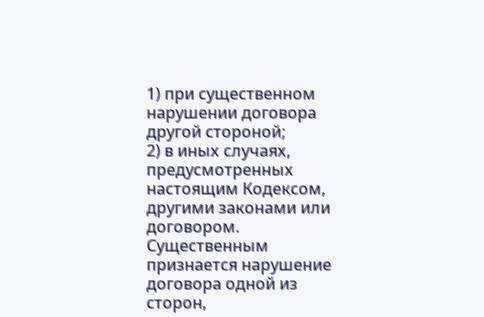1) при существенном нарушении договора другой стороной;
2) в иных случаях, предусмотренных настоящим Кодексом, другими законами или договором.
Существенным признается нарушение договора одной из сторон,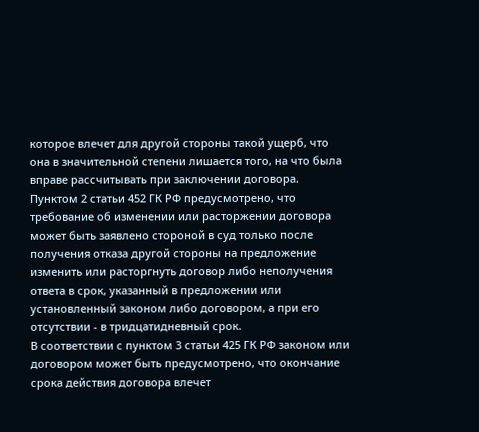которое влечет для другой стороны такой ущерб, что она в значительной степени лишается того, на что была вправе рассчитывать при заключении договора.
Пунктом 2 статьи 452 ГК РФ предусмотрено, что требование об изменении или расторжении договора может быть заявлено стороной в суд только после получения отказа другой стороны на предложение изменить или расторгнуть договор либо неполучения ответа в срок, указанный в предложении или установленный законом либо договором, а при его отсутствии - в тридцатидневный срок.
В соответствии с пунктом 3 статьи 425 ГК РФ законом или договором может быть предусмотрено, что окончание срока действия договора влечет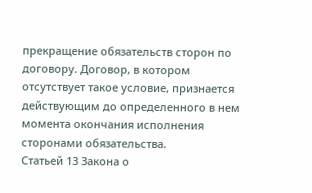прекращение обязательств сторон по договору. Договор, в котором отсутствует такое условие, признается действующим до определенного в нем момента окончания исполнения сторонами обязательства.
Статьей 13 Закона о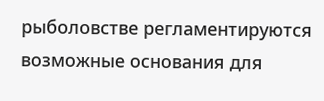рыболовстве регламентируются возможные основания для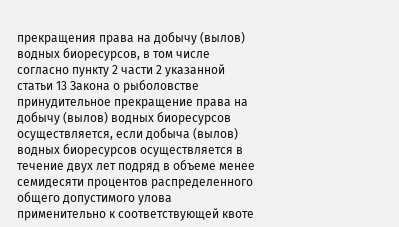прекращения права на добычу (вылов) водных биоресурсов, в том числе согласно пункту 2 части 2 указанной статьи 13 Закона о рыболовстве принудительное прекращение права на добычу (вылов) водных биоресурсов осуществляется, если добыча (вылов) водных биоресурсов осуществляется в течение двух лет подряд в объеме менее семидесяти процентов распределенного общего допустимого улова применительно к соответствующей квоте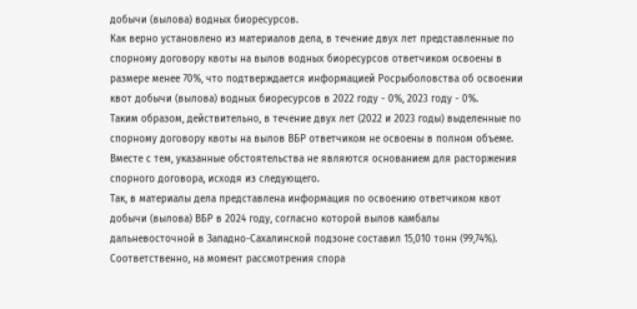добычи (вылова) водных биоресурсов.
Как верно установлено из материалов дела, в течение двух лет представленные по спорному договору квоты на вылов водных биоресурсов ответчиком освоены в размере менее 70%, что подтверждается информацией Росрыболовства об освоении квот добычи (вылова) водных биоресурсов в 2022 году - 0%, 2023 году - 0%.
Таким образом, действительно, в течение двух лет (2022 и 2023 годы) выделенные по спорному договору квоты на вылов ВБР ответчиком не освоены в полном объеме.
Вместе с тем, указанные обстоятельства не являются основанием для расторжения спорного договора, исходя из следующего.
Так, в материалы дела представлена информация по освоению ответчиком квот добычи (вылова) ВБР в 2024 году, согласно которой вылов камбалы дальневосточной в Западно-Сахалинской подзоне составил 15,010 тонн (99,74%).
Соответственно, на момент рассмотрения спора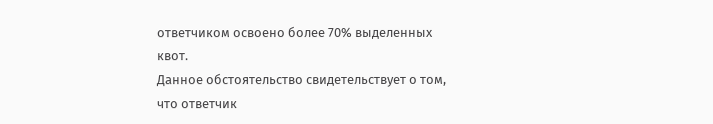ответчиком освоено более 70% выделенных квот.
Данное обстоятельство свидетельствует о том, что ответчик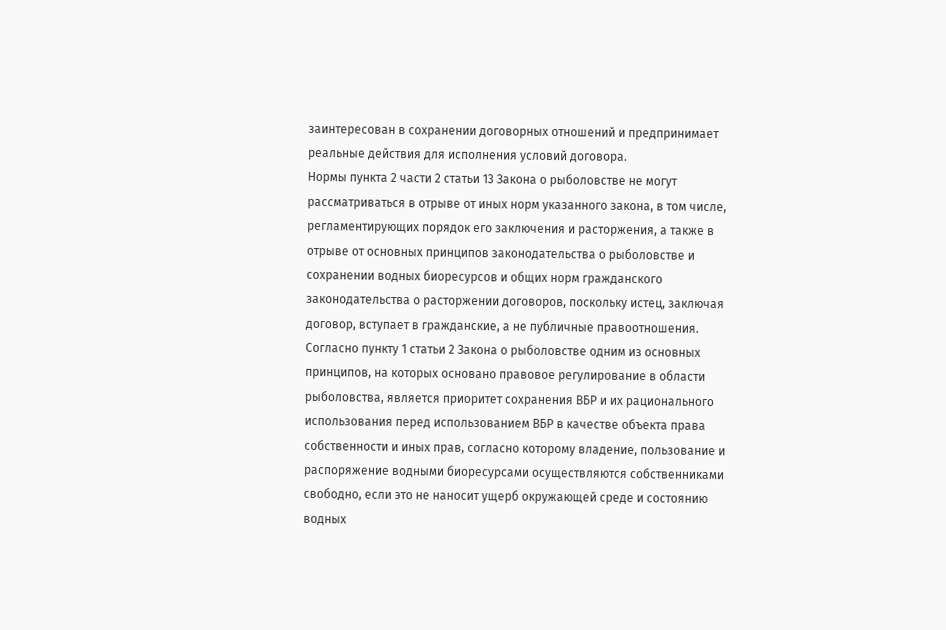заинтересован в сохранении договорных отношений и предпринимает реальные действия для исполнения условий договора.
Нормы пункта 2 части 2 статьи 13 Закона о рыболовстве не могут рассматриваться в отрыве от иных норм указанного закона, в том числе, регламентирующих порядок его заключения и расторжения, а также в отрыве от основных принципов законодательства о рыболовстве и сохранении водных биоресурсов и общих норм гражданского законодательства о расторжении договоров, поскольку истец, заключая договор, вступает в гражданские, а не публичные правоотношения.
Согласно пункту 1 статьи 2 Закона о рыболовстве одним из основных принципов, на которых основано правовое регулирование в области рыболовства, является приоритет сохранения ВБР и их рационального использования перед использованием ВБР в качестве объекта права собственности и иных прав, согласно которому владение, пользование и распоряжение водными биоресурсами осуществляются собственниками свободно, если это не наносит ущерб окружающей среде и состоянию водных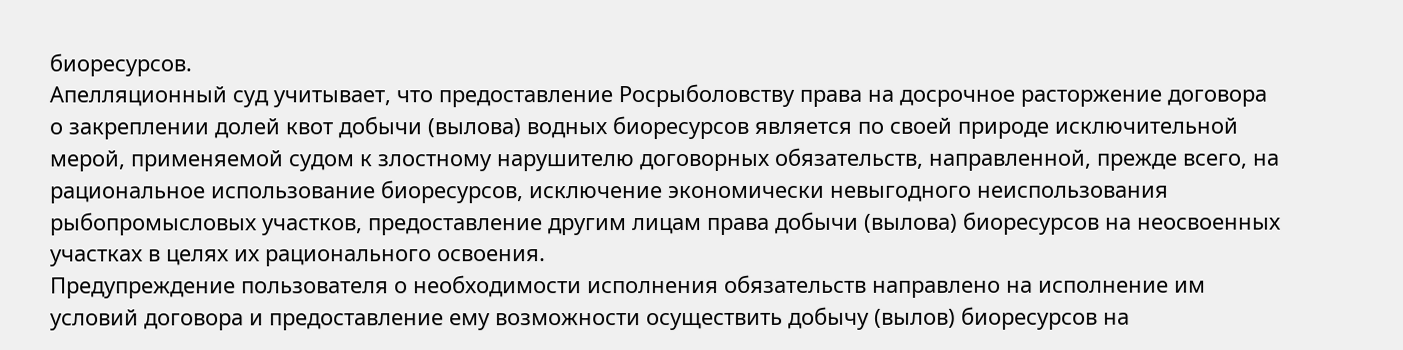биоресурсов.
Апелляционный суд учитывает, что предоставление Росрыболовству права на досрочное расторжение договора о закреплении долей квот добычи (вылова) водных биоресурсов является по своей природе исключительной мерой, применяемой судом к злостному нарушителю договорных обязательств, направленной, прежде всего, на рациональное использование биоресурсов, исключение экономически невыгодного неиспользования рыбопромысловых участков, предоставление другим лицам права добычи (вылова) биоресурсов на неосвоенных участках в целях их рационального освоения.
Предупреждение пользователя о необходимости исполнения обязательств направлено на исполнение им условий договора и предоставление ему возможности осуществить добычу (вылов) биоресурсов на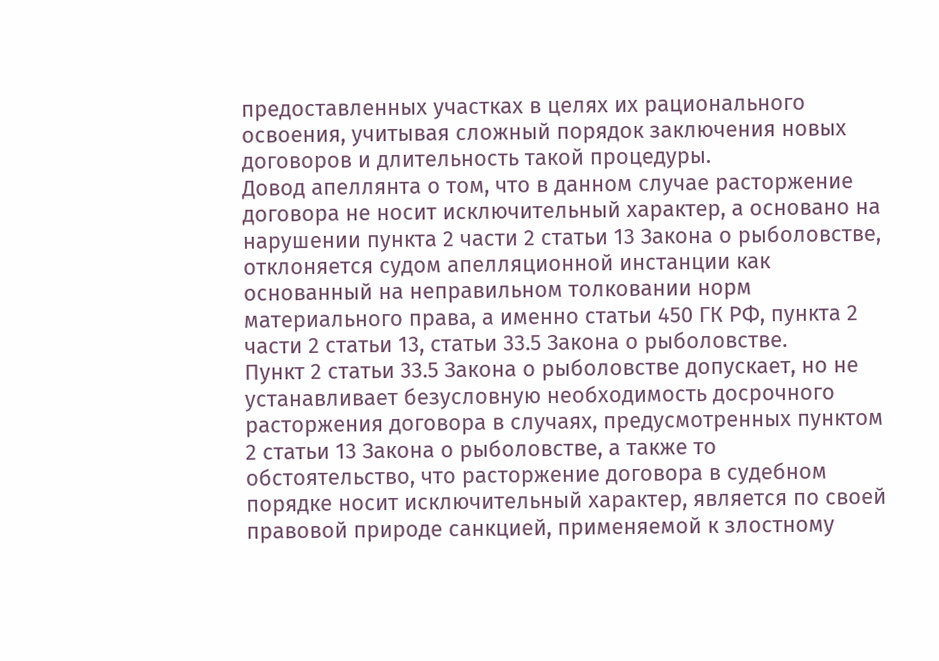предоставленных участках в целях их рационального освоения, учитывая сложный порядок заключения новых договоров и длительность такой процедуры.
Довод апеллянта о том, что в данном случае расторжение договора не носит исключительный характер, а основано на нарушении пункта 2 части 2 статьи 13 Закона о рыболовстве, отклоняется судом апелляционной инстанции как основанный на неправильном толковании норм материального права, а именно статьи 450 ГК РФ, пункта 2 части 2 статьи 13, статьи 33.5 Закона о рыболовстве.
Пункт 2 статьи 33.5 Закона о рыболовстве допускает, но не устанавливает безусловную необходимость досрочного расторжения договора в случаях, предусмотренных пунктом 2 статьи 13 Закона о рыболовстве, а также то обстоятельство, что расторжение договора в судебном порядке носит исключительный характер, является по своей правовой природе санкцией, применяемой к злостному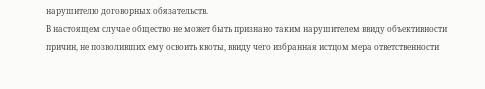нарушителю договорных обязательств.
В настоящем случае общество не может быть признано таким нарушителем ввиду объективности причин, не позволивших ему освоить квоты, ввиду чего избранная истцом мера ответственности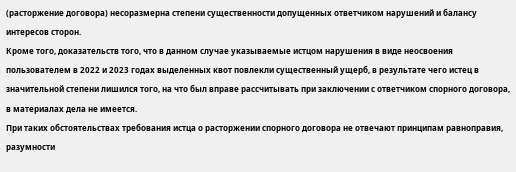(расторжение договора) несоразмерна степени существенности допущенных ответчиком нарушений и балансу интересов сторон.
Кроме того, доказательств того, что в данном случае указываемые истцом нарушения в виде неосвоения пользователем в 2022 и 2023 годах выделенных квот повлекли существенный ущерб, в результате чего истец в значительной степени лишился того, на что был вправе рассчитывать при заключении с ответчиком спорного договора, в материалах дела не имеется.
При таких обстоятельствах требования истца о расторжении спорного договора не отвечают принципам равноправия, разумности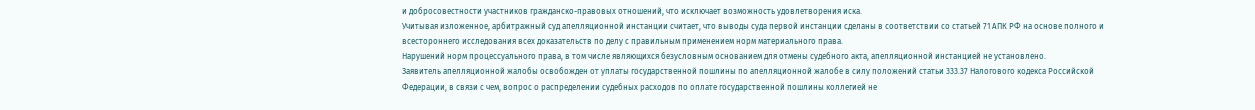и добросовестности участников гражданско-правовых отношений, что исключает возможность удовлетворения иска.
Учитывая изложенное, арбитражный суд апелляционной инстанции считает, что выводы суда первой инстанции сделаны в соответствии со статьей 71 АПК РФ на основе полного и всестороннего исследования всех доказательств по делу с правильным применением норм материального права.
Нарушений норм процессуального права, в том числе являющихся безусловным основанием для отмены судебного акта, апелляционной инстанцией не установлено.
Заявитель апелляционной жалобы освобожден от уплаты государственной пошлины по апелляционной жалобе в силу положений статьи 333.37 Налогового кодекса Российской Федерации, в связи с чем, вопрос о распределении судебных расходов по оплате государственной пошлины коллегией не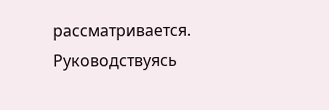рассматривается.
Руководствуясь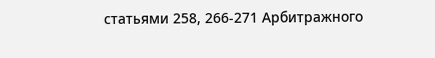статьями 258, 266-271 Арбитражного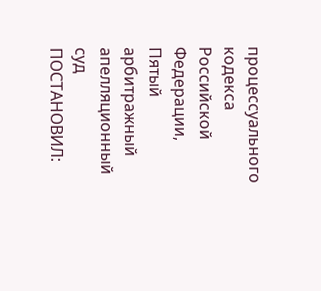процессуального кодекса Российской Федерации, Пятый арбитражный апелляционный суд
ПОСТАНОВИЛ: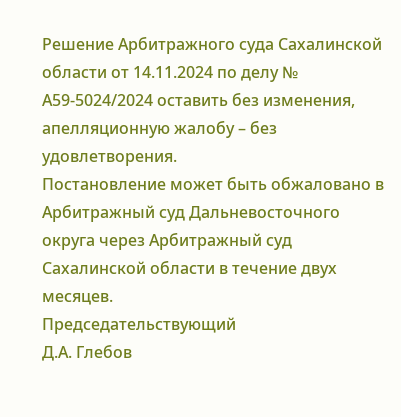Решение Арбитражного суда Сахалинской области от 14.11.2024 по делу № А59-5024/2024 оставить без изменения, апелляционную жалобу – без удовлетворения.
Постановление может быть обжаловано в Арбитражный суд Дальневосточного округа через Арбитражный суд Сахалинской области в течение двух месяцев.
Председательствующий
Д.А. Глебов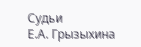Судьи
Е.А. Грызыхина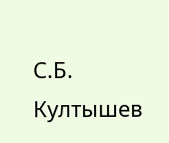С.Б. Култышев